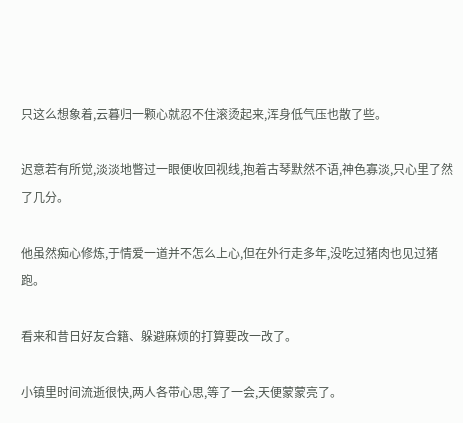只这么想象着,云暮归一颗心就忍不住滚烫起来,浑身低气压也散了些。

迟意若有所觉,淡淡地瞥过一眼便收回视线,抱着古琴默然不语,神色寡淡,只心里了然了几分。

他虽然痴心修炼,于情爱一道并不怎么上心,但在外行走多年,没吃过猪肉也见过猪跑。

看来和昔日好友合籍、躲避麻烦的打算要改一改了。

小镇里时间流逝很快,两人各带心思,等了一会,天便蒙蒙亮了。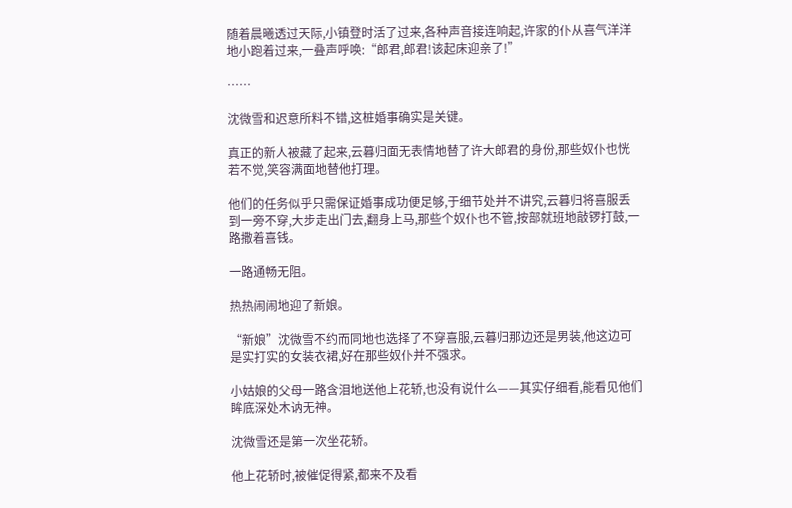随着晨曦透过天际,小镇登时活了过来,各种声音接连响起,许家的仆从喜气洋洋地小跑着过来,一叠声呼唤:“郎君,郎君!该起床迎亲了!”

……

沈微雪和迟意所料不错,这桩婚事确实是关键。

真正的新人被藏了起来,云暮归面无表情地替了许大郎君的身份,那些奴仆也恍若不觉,笑容满面地替他打理。

他们的任务似乎只需保证婚事成功便足够,于细节处并不讲究,云暮归将喜服丢到一旁不穿,大步走出门去,翻身上马,那些个奴仆也不管,按部就班地敲锣打鼓,一路撒着喜钱。

一路通畅无阻。

热热闹闹地迎了新娘。

“新娘”沈微雪不约而同地也选择了不穿喜服,云暮归那边还是男装,他这边可是实打实的女装衣裙,好在那些奴仆并不强求。

小姑娘的父母一路含泪地送他上花轿,也没有说什么——其实仔细看,能看见他们眸底深处木讷无神。

沈微雪还是第一次坐花轿。

他上花轿时,被催促得紧,都来不及看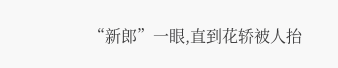“新郎”一眼,直到花轿被人抬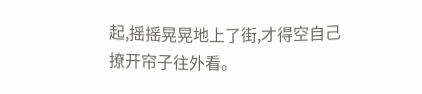起,摇摇晃晃地上了街,才得空自己撩开帘子往外看。